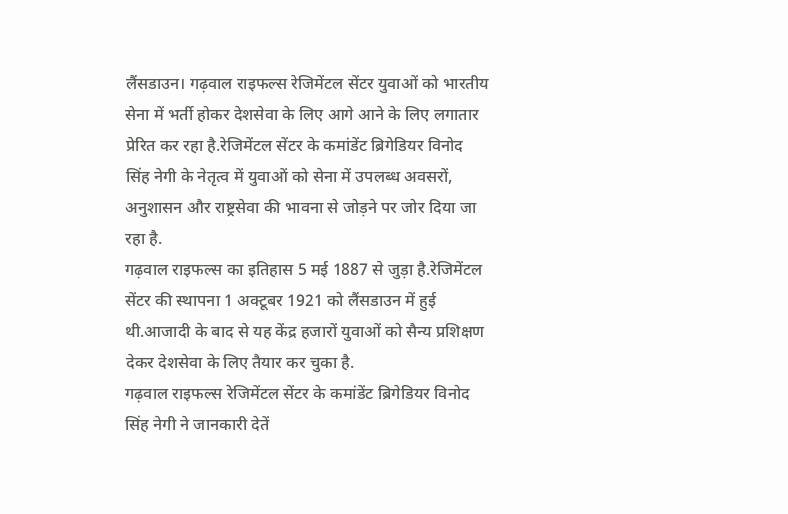लैंसडाउन। गढ़वाल राइफल्स रेजिमेंटल सेंटर युवाओं को भारतीय सेना में भर्ती होकर देशसेवा के लिए आगे आने के लिए लगातार प्रेरित कर रहा है.रेजिमेंटल सेंटर के कमांडेंट ब्रिगेडियर विनोद सिंह नेगी के नेतृत्व में युवाओं को सेना में उपलब्ध अवसरों, अनुशासन और राष्ट्रसेवा की भावना से जोड़ने पर जोर दिया जा रहा है.
गढ़वाल राइफल्स का इतिहास 5 मई 1887 से जुड़ा है.रेजिमेंटल सेंटर की स्थापना 1 अक्टूबर 1921 को लैंसडाउन में हुई थी.आजादी के बाद से यह केंद्र हजारों युवाओं को सैन्य प्रशिक्षण देकर देशसेवा के लिए तैयार कर चुका है.
गढ़वाल राइफल्स रेजिमेंटल सेंटर के कमांडेंट ब्रिगेडियर विनोद सिंह नेगी ने जानकारी देतें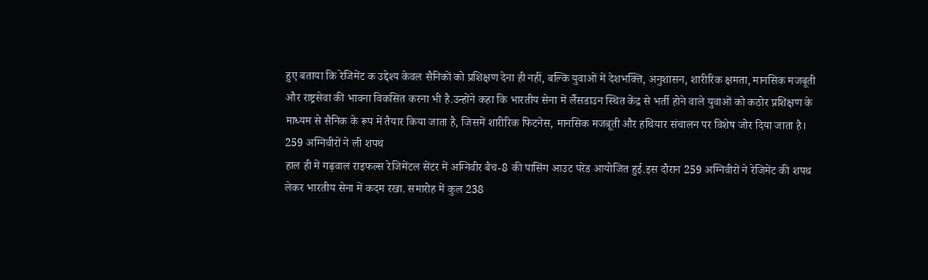हुए बताया कि रेजिमेंट क उद्देश्य केवल सैनिकों को प्रशिक्षण देना ही नहीं, बल्कि युवाओं में देशभक्ति, अनुशासन, शारीरिक क्षमता, मानसिक मजबूती और राष्ट्रसेवा की भावना विकसित करना भी है.उन्होंने कहा कि भारतीय सेना में र्लैसडाउन स्थित केंद्र से भर्ती होने वाले युवाओं को कठोर प्रशिक्षण के माध्यम से सैनिक के रूप में तैयार किया जाता है, जिसमें शारीरिक फिटनेस, मानसिक मजबूती और हथियार संचालन पर विशेष जोर दिया जाता है।
259 अग्निवीरों ने ली शपथ
हाल ही में गढ़वाल राइफल्स रेजिमेंटल सेंटर में अग्निवीर बैच-8 की पासिंग आउट परेड आयोजित हुई.इस दौरान 259 अग्निवीरों ने रेजिमेंट की शपथ लेकर भारतीय सेना में कदम रखा. समारोह में कुल 238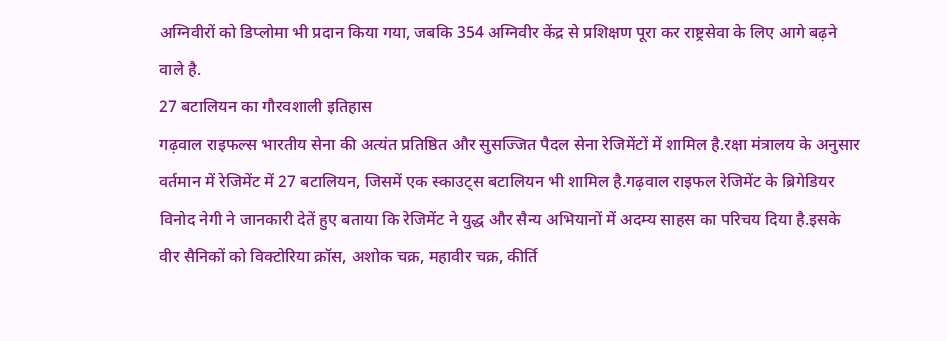अग्निवीरों को डिप्लोमा भी प्रदान किया गया, जबकि 354 अग्निवीर केंद्र से प्रशिक्षण पूरा कर राष्ट्रसेवा के लिए आगे बढ़ने वाले है.
27 बटालियन का गौरवशाली इतिहास
गढ़वाल राइफल्स भारतीय सेना की अत्यंत प्रतिष्ठित और सुसज्जित पैदल सेना रेजिमेंटों में शामिल है.रक्षा मंत्रालय के अनुसार वर्तमान में रेजिमेंट में 27 बटालियन, जिसमें एक स्काउट्स बटालियन भी शामिल है.गढ़वाल राइफल रेजिमेंट के ब्रिगेडियर विनोद नेगी ने जानकारी देतें हुए बताया कि रेजिमेंट ने युद्ध और सैन्य अभियानों में अदम्य साहस का परिचय दिया है.इसके वीर सैनिकों को विक्टोरिया क्रॉस, अशोक चक्र, महावीर चक्र, कीर्ति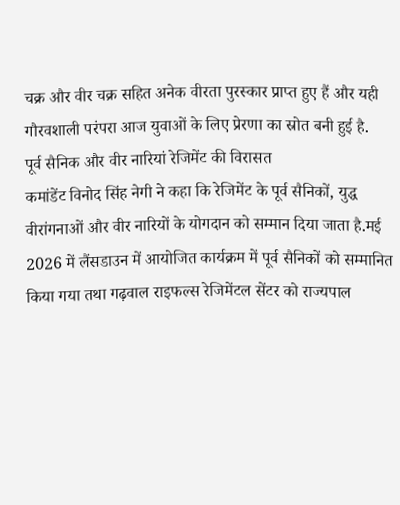चक्र और वीर चक्र सहित अनेक वीरता पुरस्कार प्राप्त हुए हैं और यही गौरवशाली परंपरा आज युवाओं के लिए प्रेरणा का स्रोत बनी हुई है.
पूर्व सैनिक और वीर नारियां रेजिमेंट की विरासत
कमांडेंट विनोद सिंह नेगी ने कहा कि रेजिमेंट के पूर्व सैनिकों, युद्ध वीरांगनाओं और वीर नारियों के योगदान को सम्मान दिया जाता है.मई 2026 में लैंसडाउन में आयोजित कार्यक्रम में पूर्व सैनिकों को सम्मानित किया गया तथा गढ़वाल राइफल्स रेजिमेंटल सेंटर को राज्यपाल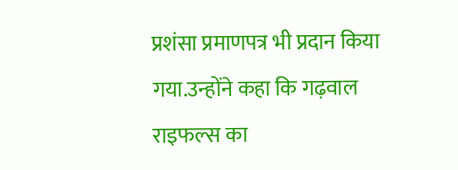प्रशंसा प्रमाणपत्र भी प्रदान किया गया.उन्होंने कहा कि गढ़वाल राइफल्स का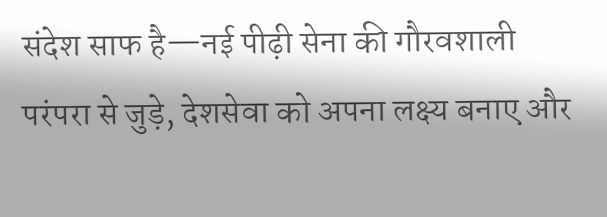संदेश साफ है—नई पीढ़ी सेना की गौरवशाली परंपरा से जुड़े, देशसेवा को अपना लक्ष्य बनाए और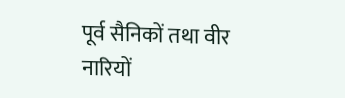पूर्व सैनिकों तथा वीर नारियों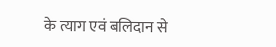के त्याग एवं बलिदान से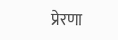प्रेरणा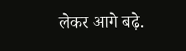लेकर आगे बढ़े.